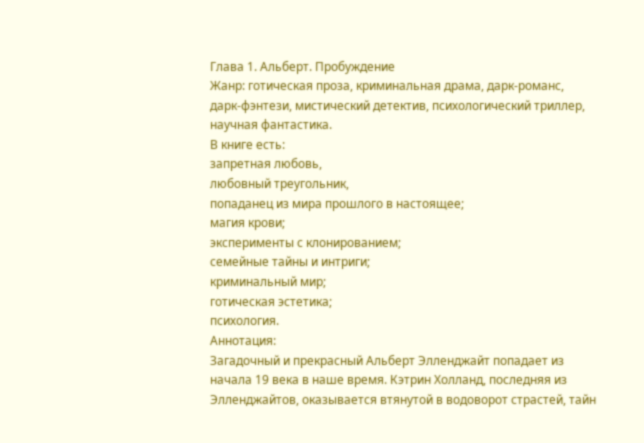Глава 1. Альберт. Пробуждение
Жанр: готическая проза, криминальная драма, дарк-романс, дарк-фэнтези, мистический детектив, психологический триллер, научная фантастика.
В книге есть:
запретная любовь,
любовный треугольник,
попаданец из мира прошлого в настоящее;
магия крови;
эксперименты с клонированием;
семейные тайны и интриги;
криминальный мир;
готическая эстетика;
психология.
Аннотация:
Загадочный и прекрасный Альберт Элленджайт попадает из начала 19 века в наше время. Кэтрин Холланд, последняя из Элленджайтов, оказывается втянутой в водоворот страстей, тайн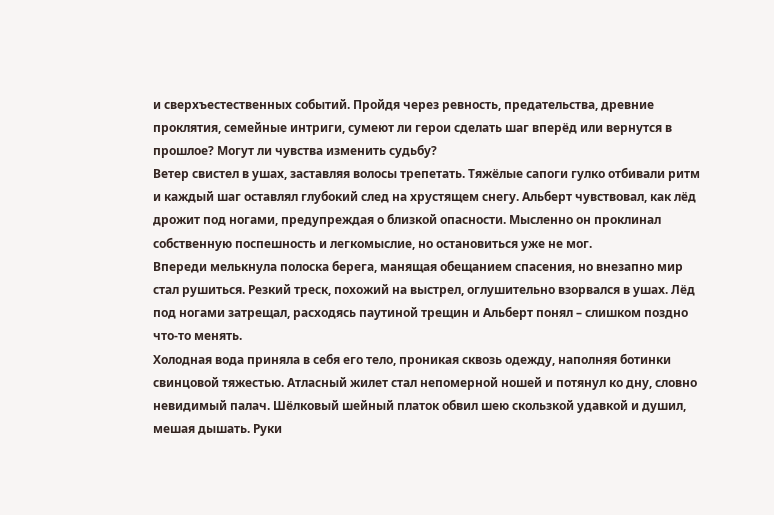и сверхъестественных событий. Пройдя через ревность, предательства, древние проклятия, семейные интриги, сумеют ли герои сделать шаг вперёд или вернутся в прошлое? Могут ли чувства изменить судьбу?
Ветер свистел в ушах, заставляя волосы трепетать. Тяжёлые сапоги гулко отбивали ритм и каждый шаг оставлял глубокий след на хрустящем снегу. Альберт чувствовал, как лёд дрожит под ногами, предупреждая о близкой опасности. Мысленно он проклинал собственную поспешность и легкомыслие, но остановиться уже не мог.
Впереди мелькнула полоска берега, манящая обещанием спасения, но внезапно мир стал рушиться. Резкий треск, похожий на выстрел, оглушительно взорвался в ушах. Лёд под ногами затрещал, расходясь паутиной трещин и Альберт понял – слишком поздно что-то менять.
Холодная вода приняла в себя его тело, проникая сквозь одежду, наполняя ботинки свинцовой тяжестью. Атласный жилет стал непомерной ношей и потянул ко дну, словно невидимый палач. Шёлковый шейный платок обвил шею скользкой удавкой и душил, мешая дышать. Руки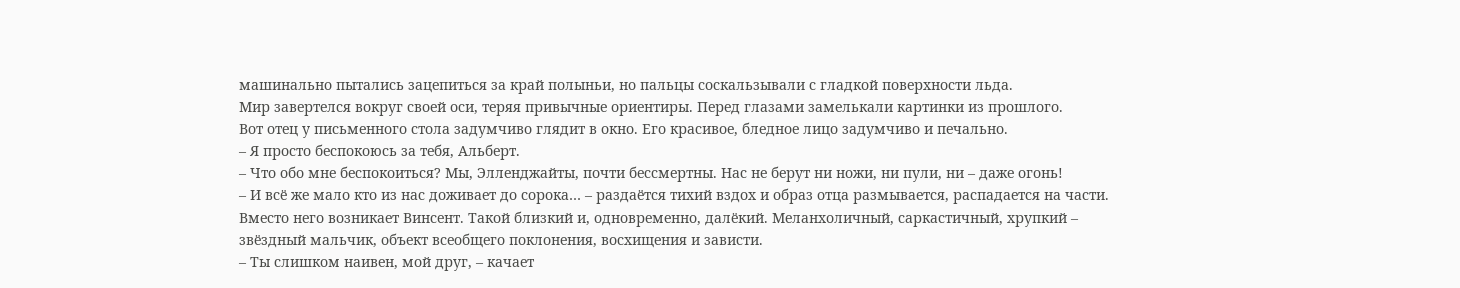машинально пытались зацепиться за край полыньи, но пальцы соскальзывали с гладкой поверхности льда.
Мир завертелся вокруг своей оси, теряя привычные ориентиры. Перед глазами замелькали картинки из прошлого.
Вот отец у письменного стола задумчиво глядит в окно. Его красивое, бледное лицо задумчиво и печально.
– Я просто беспокоюсь за тебя, Альберт.
– Что обо мне беспокоиться? Мы, Элленджайты, почти бессмертны. Нас не берут ни ножи, ни пули, ни – даже огонь!
– И всё же мало кто из нас доживает до сорока… – раздаётся тихий вздох и образ отца размывается, распадается на части.
Вместо него возникает Винсент. Такой близкий и, одновременно, далёкий. Меланхоличный, саркастичный, хрупкий – звёздный мальчик, объект всеобщего поклонения, восхищения и зависти.
– Ты слишком наивен, мой друг, – качает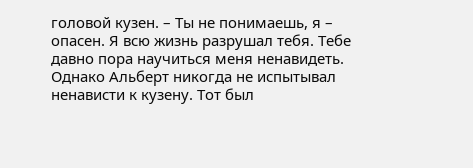головой кузен. – Ты не понимаешь, я – опасен. Я всю жизнь разрушал тебя. Тебе давно пора научиться меня ненавидеть.
Однако Альберт никогда не испытывал ненависти к кузену. Тот был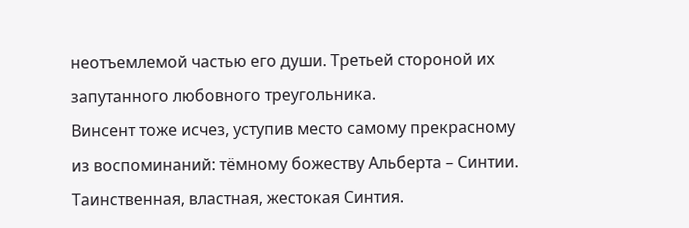неотъемлемой частью его души. Третьей стороной их запутанного любовного треугольника.
Винсент тоже исчез, уступив место самому прекрасному из воспоминаний: тёмному божеству Альберта – Синтии.
Таинственная, властная, жестокая Синтия.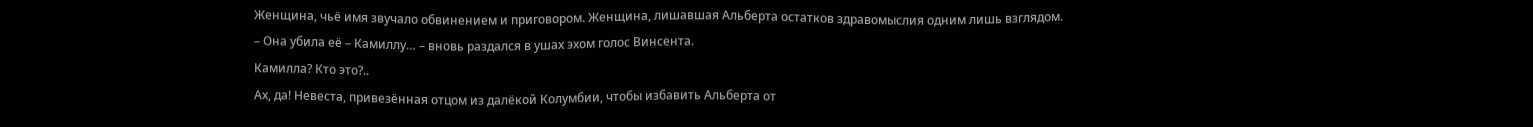Женщина, чьё имя звучало обвинением и приговором. Женщина, лишавшая Альберта остатков здравомыслия одним лишь взглядом.
– Она убила её – Камиллу… – вновь раздался в ушах эхом голос Винсента.
Камилла? Кто это?..
Ах, да! Невеста, привезённая отцом из далёкой Колумбии, чтобы избавить Альберта от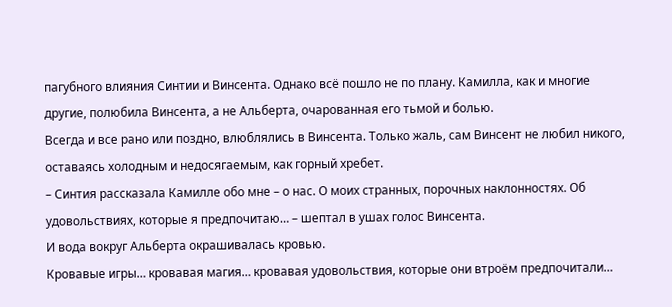пагубного влияния Синтии и Винсента. Однако всё пошло не по плану. Камилла, как и многие другие, полюбила Винсента, а не Альберта, очарованная его тьмой и болью.
Всегда и все рано или поздно, влюблялись в Винсента. Только жаль, сам Винсент не любил никого, оставаясь холодным и недосягаемым, как горный хребет.
– Синтия рассказала Камилле обо мне – о нас. О моих странных, порочных наклонностях. Об удовольствиях, которые я предпочитаю… – шептал в ушах голос Винсента.
И вода вокруг Альберта окрашивалась кровью.
Кровавые игры… кровавая магия… кровавая удовольствия, которые они втроём предпочитали…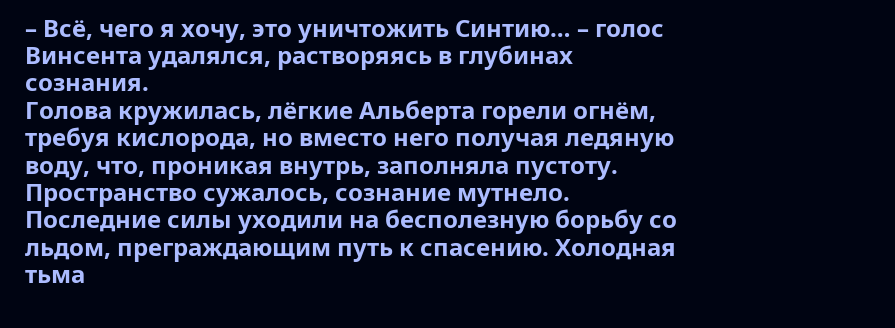– Всё, чего я хочу, это уничтожить Синтию… – голос Винсента удалялся, растворяясь в глубинах сознания.
Голова кружилась, лёгкие Альберта горели огнём, требуя кислорода, но вместо него получая ледяную воду, что, проникая внутрь, заполняла пустоту.
Пространство сужалось, сознание мутнело. Последние силы уходили на бесполезную борьбу со льдом, преграждающим путь к спасению. Холодная тьма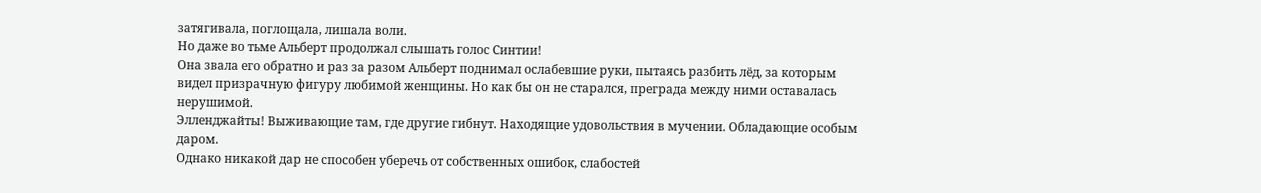затягивала, поглощала, лишала воли.
Но даже во тьме Альберт продолжал слышать голос Синтии!
Она звала его обратно и раз за разом Альберт поднимал ослабевшие руки, пытаясь разбить лёд, за которым видел призрачную фигуру любимой женщины. Но как бы он не старался, преграда между ними оставалась нерушимой.
Элленджайты! Выживающие там, где другие гибнут. Находящие удовольствия в мучении. Обладающие особым даром.
Однако никакой дар не способен уберечь от собственных ошибок, слабостей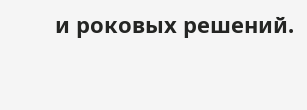и роковых решений.